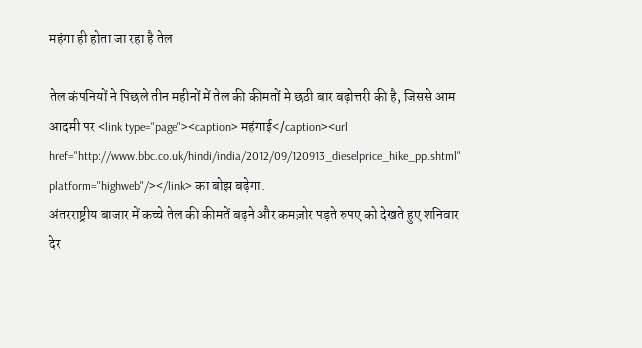महंगा ही होता जा रहा है तेल

तेल कंपनियों ने पिछले तीन महीनों में तेल की कीमतों मे छठी बार बढ़ोत्तरी की है, जिससे आम आदमी पर <link type="page"><caption> महंगाई</caption><url href="http://www.bbc.co.uk/hindi/india/2012/09/120913_dieselprice_hike_pp.shtml" platform="highweb"/></link> का बोझ बढ़ेगा.
अंतरराष्ट्रीय बाजार में कच्चे तेल की कीमतें बढ़ने और कमज़ोर पड़ते रुपए को देखते हुए शनिवार देर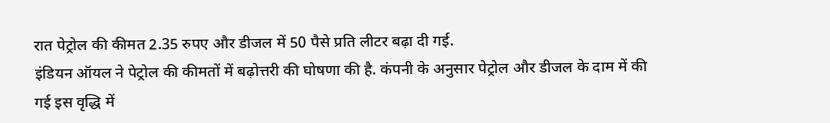रात पेट्रोल की कीमत 2.35 रुपए और डीजल में 50 पैसे प्रति लीटर बढ़ा दी गई.
इंडियन ऑयल ने पेट्रोल की कीमतों में बढ़ोत्तरी की घोषणा की है. कंपनी के अनुसार पेट्रोल और डीजल के दाम में की गई इस वृद्धि में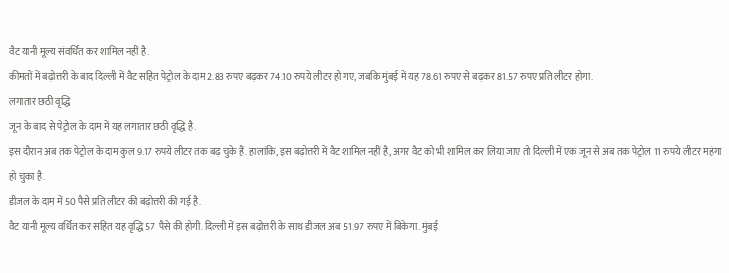वैट यानी मूल्य संवर्धित कर शामिल नहीं है.
कीमतों में बढ़ोत्तरी के बाद दिल्ली में वैट सहित पेट्रोल के दाम 2.83 रुपए बढ़कर 74.10 रुपये लीटर हो गए, जबकि मुंबई में यह 78.61 रुपए से बढ़कर 81.57 रुपए प्रति लीटर होगा.
लगातार छठी वृद्धि
जून के बाद से पेट्रोल के दाम में यह लगातार छठी वृद्धि है.
इस दौरान अब तक पेट्रोल के दाम कुल 9.17 रुपये लीटर तक बढ़ चुके हैं. हालांकि, इस बढ़ोत्तरी में वैट शामिल नहीं है, अगर वैट को भी शामिल कर लिया जाए तो दिल्ली में एक जून से अब तक पेट्रोल 11 रुपये लीटर महंगा हो चुका है.
डीजल के दाम में 50 पैसे प्रति लीटर की बढ़ोत्तरी की गई है.
वैट यानी मूल्य वर्धित कर सहित यह वृद्धि 57 पैसे की होगी. दिल्ली में इस बढ़ोत्तरी के साथ डीजल अब 51.97 रुपए में बिकेगा. मुंबई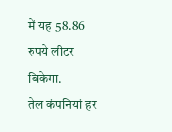में यह 58.86 रुपये लीटर बिकेगा.
तेल कंपनियां हर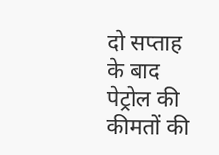दो सप्ताह के बाद पेट्रोल की कीमतों की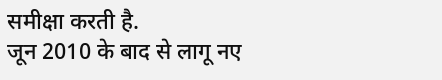समीक्षा करती है.
जून 2010 के बाद से लागू नए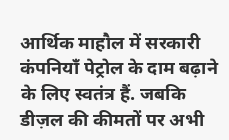आर्थिक माहौल में सरकारी कंपनियाँ पेट्रोल के दाम बढ़ाने के लिए स्वतंत्र हैं. जबकि डीज़ल की कीमतों पर अभी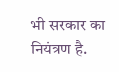भी सरकार का नियंत्रण है.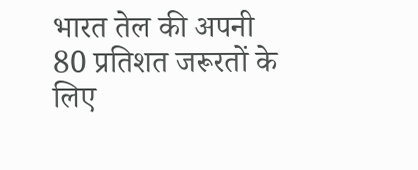भारत तेल की अपनी 80 प्रतिशत जरूरतों के लिए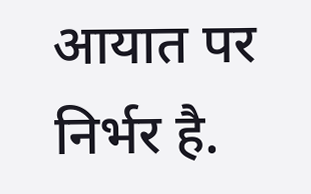आयात पर निर्भर है.